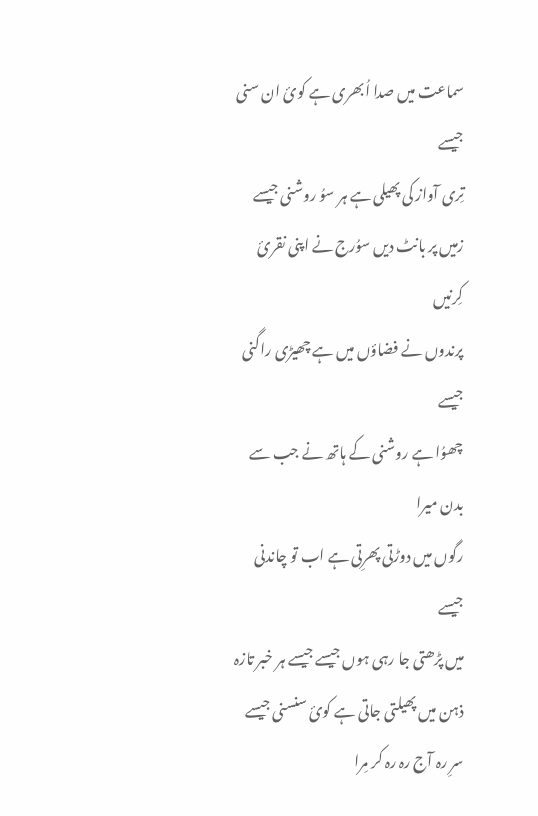سماعت میں صدا اُبھری ہے کویٔ ان سنی جیسے
تِری آواز کی پھیلی ہے ہر سوُ روشنی جیسے
زمیں پر بانٹ دیں سوُرج نے اپنی نقریٔ کِرنیں
پرندوں نے فضاؤں میں ہے چھیڑی راگنی جیسے
چھوُا ہے روشنی کے ہاتھ نے جب سے بدن میرا
رگوں میں دوڑتی پھرِتی ہے اب تو چاندنی جیسے
میں پڑھتی جا رہی ہوں جیسے جیسے ہر خبر تازہ
ذہن میں پھیلتی جاتی ہے کویٔ سنسنی جیسے
سرِ رہ آج رہ رہ کر مِرا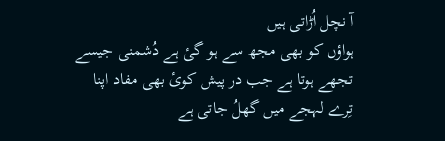آ نچل اُڑاتی ہیں
ہواؤں کو بھی مجھ سے ہو گیٔ ہے دُشمنی جیسے
تجھے ہوتا ہے جب در پیش کویٔ بھی مفاد اپنا
تِرے لہجے میں گھلُ جاتی ہے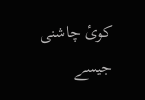کویٔ چاشنی جیسے